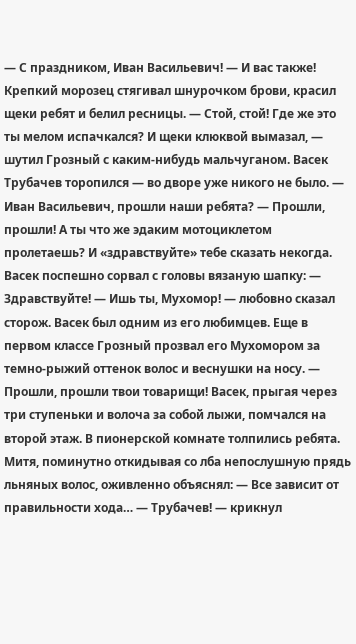— С праздником, Иван Васильевич! — И вас также! Крепкий морозец стягивал шнурочком брови, красил щеки ребят и белил ресницы. — Стой, стой! Где же это ты мелом испачкался? И щеки клюквой вымазал, — шутил Грозный с каким-нибудь мальчуганом. Васек Трубачев торопился — во дворе уже никого не было. — Иван Васильевич, прошли наши ребята? — Прошли, прошли! А ты что же эдаким мотоциклетом пролетаешь? И «здравствуйте» тебе сказать некогда. Васек поспешно сорвал с головы вязаную шапку: — Здравствуйте! — Ишь ты, Мухомор! — любовно сказал сторож. Васек был одним из его любимцев. Еще в первом классе Грозный прозвал его Мухомором за темно-рыжий оттенок волос и веснушки на носу. — Прошли, прошли твои товарищи! Васек, прыгая через три ступеньки и волоча за собой лыжи, помчался на второй этаж. В пионерской комнате толпились ребята. Митя, поминутно откидывая со лба непослушную прядь льняных волос, оживленно объяснял: — Все зависит от правильности хода… — Трубачев! — крикнул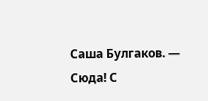Саша Булгаков. — Сюда! С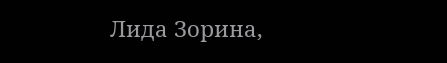Лида Зорина,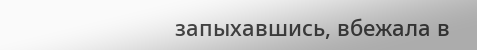запыхавшись, вбежала в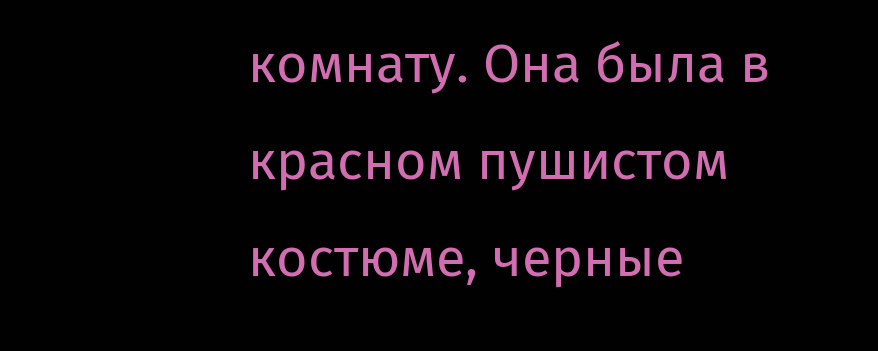комнату. Она была в красном пушистом костюме, черные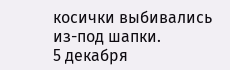косички выбивались из-под шапки.
5 декабря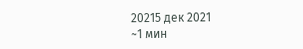20215 дек 2021
~1 мин